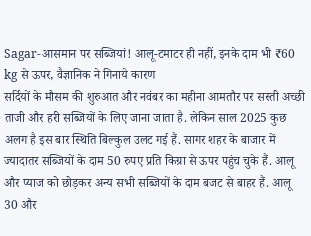Sagar-आसमान पर सब्जियां! आलू-टमाटर ही नहीं, इनके दाम भी ₹60 kg से ऊपर, वैज्ञानिक ने गिनाये कारण
सर्दियों के मौसम की शुरुआत और नवंबर का महीना आमतौर पर सस्ती अच्छी ताजी और हरी सब्जियों के लिए जाना जाता है. लेकिन साल 2025 कुछ अलग है इस बार स्थिति बिल्कुल उलट गई हैं. सागर शहर के बाजार में ज्यादातर सब्जियों के दाम 50 रुपए प्रति किग्रा से ऊपर पहुंच चुके हैं. आलू और प्याज को छोड़कर अन्य सभी सब्जियों के दाम बजट से बाहर हैं. आलू 30 और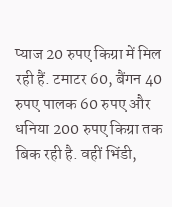प्याज 20 रुपए किग्रा में मिल रही हैं. टमाटर 60, बैंगन 40 रुपए पालक 60 रुपए और धनिया 200 रुपए किग्रा तक बिक रही है. वहीं भिंडी,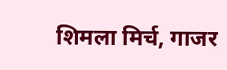शिमला मिर्च, गाजर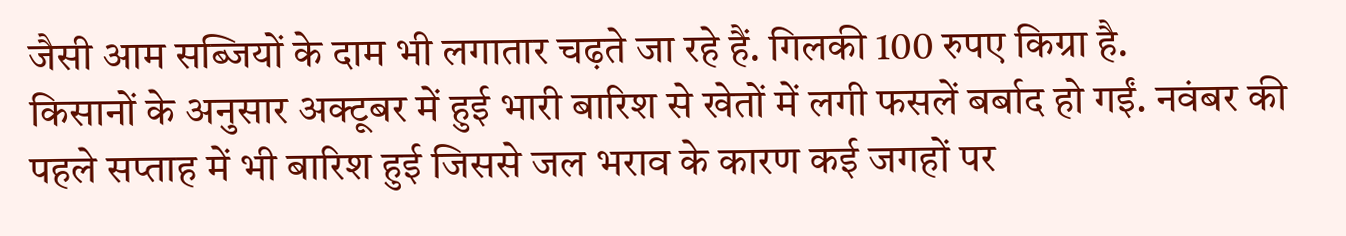जैसी आम सब्जियों के दाम भी लगातार चढ़ते जा रहे हैं. गिलकी 100 रुपए किग्रा है.
किसानों के अनुसार अक्टूबर में हुई भारी बारिश से खेतों में लगी फसलें बर्बाद हो गईं. नवंबर की पहले सप्ताह में भी बारिश हुई जिससे जल भराव के कारण कई जगहों पर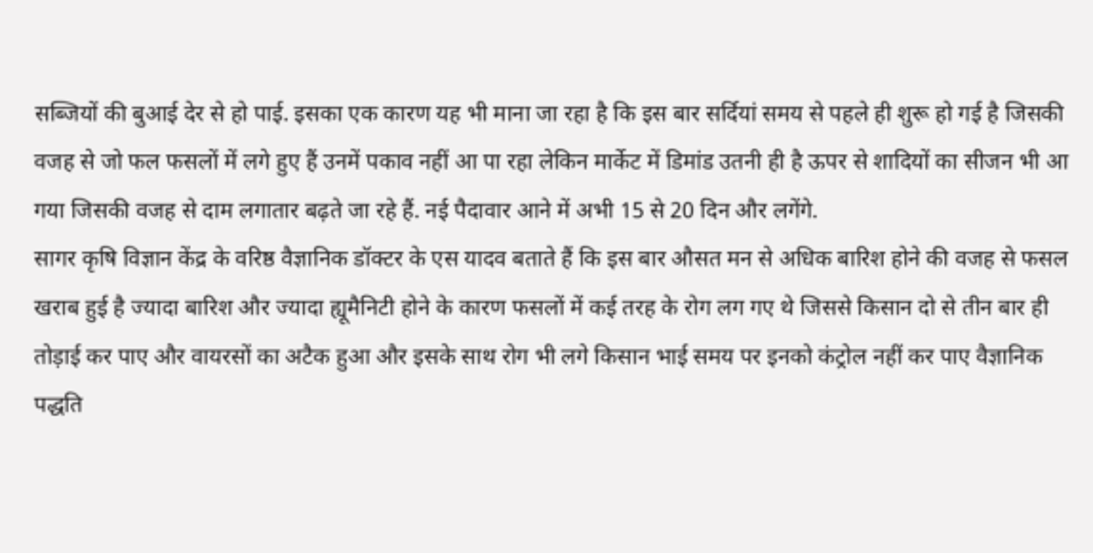सब्जियों की बुआई देर से हो पाई. इसका एक कारण यह भी माना जा रहा है कि इस बार सर्दियां समय से पहले ही शुरू हो गई है जिसकी वजह से जो फल फसलों में लगे हुए हैं उनमें पकाव नहीं आ पा रहा लेकिन मार्केट में डिमांड उतनी ही है ऊपर से शादियों का सीजन भी आ गया जिसकी वजह से दाम लगातार बढ़ते जा रहे हैं. नई पैदावार आने में अभी 15 से 20 दिन और लगेंगे.
सागर कृषि विज्ञान केंद्र के वरिष्ठ वैज्ञानिक डॉक्टर के एस यादव बताते हैं कि इस बार औसत मन से अधिक बारिश होने की वजह से फसल खराब हुई है ज्यादा बारिश और ज्यादा ह्यूमैनिटी होने के कारण फसलों में कई तरह के रोग लग गए थे जिससे किसान दो से तीन बार ही तोड़ाई कर पाए और वायरसों का अटैक हुआ और इसके साथ रोग भी लगे किसान भाई समय पर इनको कंट्रोल नहीं कर पाए वैज्ञानिक पद्धति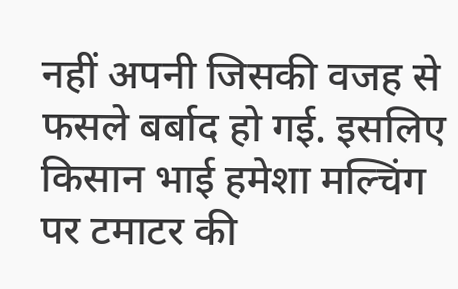नहीं अपनी जिसकी वजह से फसले बर्बाद हो गई. इसलिए किसान भाई हमेशा मल्चिंग पर टमाटर की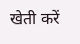खेती करें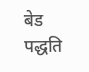बेड पद्धति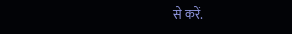से करें.